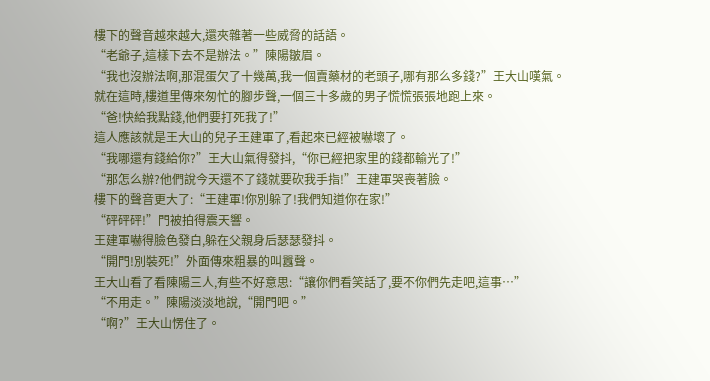樓下的聲音越來越大,還夾雜著一些威脅的話語。
“老爺子,這樣下去不是辦法。”陳陽皺眉。
“我也沒辦法啊,那混蛋欠了十幾萬,我一個賣藥材的老頭子,哪有那么多錢?”王大山嘆氣。
就在這時,樓道里傳來匆忙的腳步聲,一個三十多歲的男子慌慌張張地跑上來。
“爸!快給我點錢,他們要打死我了!”
這人應該就是王大山的兒子王建軍了,看起來已經被嚇壞了。
“我哪還有錢給你?”王大山氣得發抖,“你已經把家里的錢都輸光了!”
“那怎么辦?他們說今天還不了錢就要砍我手指!”王建軍哭喪著臉。
樓下的聲音更大了:“王建軍!你別躲了!我們知道你在家!”
“砰砰砰!”門被拍得震天響。
王建軍嚇得臉色發白,躲在父親身后瑟瑟發抖。
“開門!別裝死!”外面傳來粗暴的叫囂聲。
王大山看了看陳陽三人,有些不好意思:“讓你們看笑話了,要不你們先走吧,這事…”
“不用走。”陳陽淡淡地說,“開門吧。”
“啊?”王大山愣住了。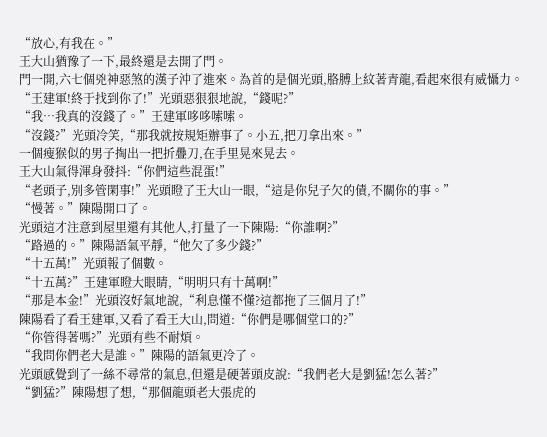“放心,有我在。”
王大山猶豫了一下,最終還是去開了門。
門一開,六七個兇神惡煞的漢子沖了進來。為首的是個光頭,胳膊上紋著青龍,看起來很有威懾力。
“王建軍!終于找到你了!”光頭惡狠狠地說,“錢呢?”
“我…我真的沒錢了。”王建軍哆哆嗦嗦。
“沒錢?”光頭冷笑,“那我就按規矩辦事了。小五,把刀拿出來。”
一個瘦猴似的男子掏出一把折疊刀,在手里晃來晃去。
王大山氣得渾身發抖:“你們這些混蛋!”
“老頭子,別多管閑事!”光頭瞪了王大山一眼,“這是你兒子欠的債,不關你的事。”
“慢著。”陳陽開口了。
光頭這才注意到屋里還有其他人,打量了一下陳陽:“你誰啊?”
“路過的。”陳陽語氣平靜,“他欠了多少錢?”
“十五萬!”光頭報了個數。
“十五萬?”王建軍瞪大眼睛,“明明只有十萬啊!”
“那是本金!”光頭沒好氣地說,“利息懂不懂?這都拖了三個月了!”
陳陽看了看王建軍,又看了看王大山,問道:“你們是哪個堂口的?”
“你管得著嗎?”光頭有些不耐煩。
“我問你們老大是誰。”陳陽的語氣更冷了。
光頭感覺到了一絲不尋常的氣息,但還是硬著頭皮說:“我們老大是劉猛!怎么著?”
“劉猛?”陳陽想了想,“那個龍頭老大張虎的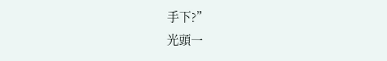手下?”
光頭一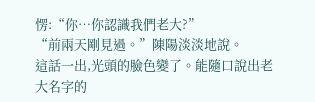愣:“你…你認識我們老大?”
“前兩天剛見過。”陳陽淡淡地說。
這話一出,光頭的臉色變了。能隨口說出老大名字的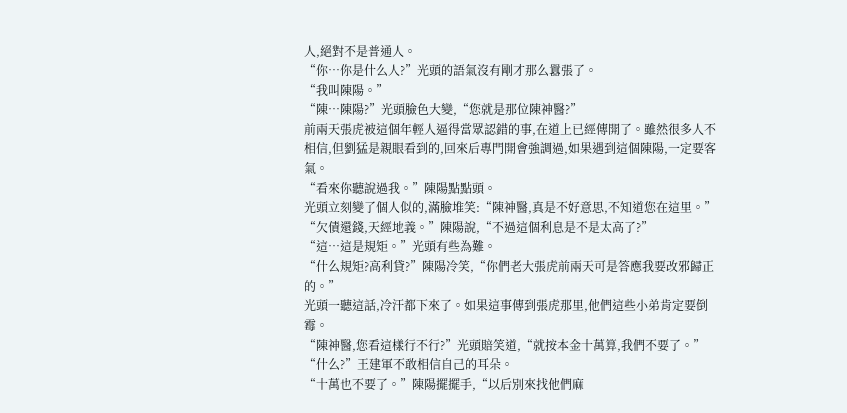人,絕對不是普通人。
“你…你是什么人?”光頭的語氣沒有剛才那么囂張了。
“我叫陳陽。”
“陳…陳陽?”光頭臉色大變,“您就是那位陳神醫?”
前兩天張虎被這個年輕人逼得當眾認錯的事,在道上已經傳開了。雖然很多人不相信,但劉猛是親眼看到的,回來后專門開會強調過,如果遇到這個陳陽,一定要客氣。
“看來你聽說過我。”陳陽點點頭。
光頭立刻變了個人似的,滿臉堆笑:“陳神醫,真是不好意思,不知道您在這里。”
“欠債還錢,天經地義。”陳陽說,“不過這個利息是不是太高了?”
“這…這是規矩。”光頭有些為難。
“什么規矩?高利貸?”陳陽冷笑,“你們老大張虎前兩天可是答應我要改邪歸正的。”
光頭一聽這話,冷汗都下來了。如果這事傳到張虎那里,他們這些小弟肯定要倒霉。
“陳神醫,您看這樣行不行?”光頭賠笑道,“就按本金十萬算,我們不要了。”
“什么?”王建軍不敢相信自己的耳朵。
“十萬也不要了。”陳陽擺擺手,“以后別來找他們麻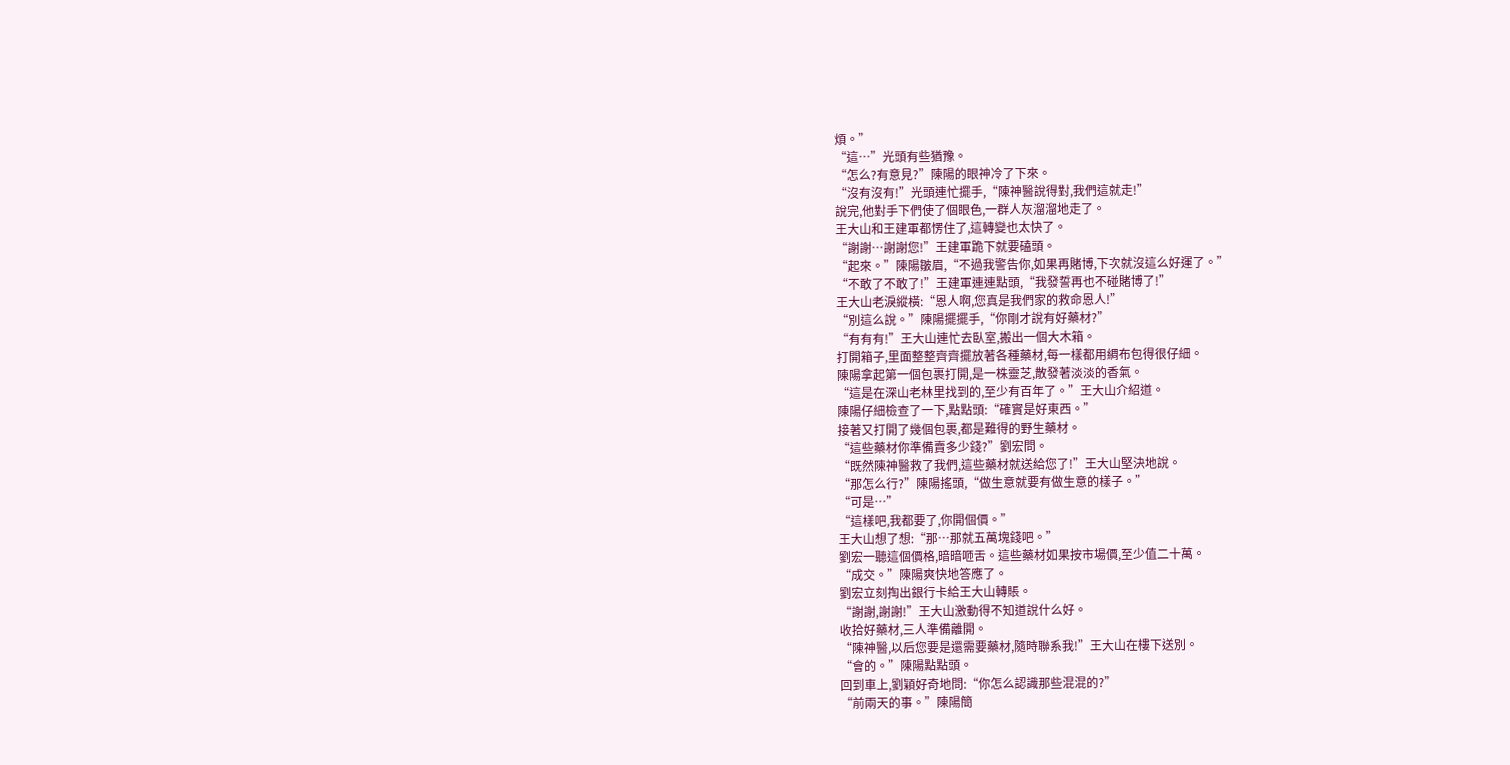煩。”
“這…”光頭有些猶豫。
“怎么?有意見?”陳陽的眼神冷了下來。
“沒有沒有!”光頭連忙擺手,“陳神醫說得對,我們這就走!”
說完,他對手下們使了個眼色,一群人灰溜溜地走了。
王大山和王建軍都愣住了,這轉變也太快了。
“謝謝…謝謝您!”王建軍跪下就要磕頭。
“起來。”陳陽皺眉,“不過我警告你,如果再賭博,下次就沒這么好運了。”
“不敢了不敢了!”王建軍連連點頭,“我發誓再也不碰賭博了!”
王大山老淚縱橫:“恩人啊,您真是我們家的救命恩人!”
“別這么說。”陳陽擺擺手,“你剛才說有好藥材?”
“有有有!”王大山連忙去臥室,搬出一個大木箱。
打開箱子,里面整整齊齊擺放著各種藥材,每一樣都用綢布包得很仔細。
陳陽拿起第一個包裹打開,是一株靈芝,散發著淡淡的香氣。
“這是在深山老林里找到的,至少有百年了。”王大山介紹道。
陳陽仔細檢查了一下,點點頭:“確實是好東西。”
接著又打開了幾個包裹,都是難得的野生藥材。
“這些藥材你準備賣多少錢?”劉宏問。
“既然陳神醫救了我們,這些藥材就送給您了!”王大山堅決地說。
“那怎么行?”陳陽搖頭,“做生意就要有做生意的樣子。”
“可是…”
“這樣吧,我都要了,你開個價。”
王大山想了想:“那…那就五萬塊錢吧。”
劉宏一聽這個價格,暗暗咂舌。這些藥材如果按市場價,至少值二十萬。
“成交。”陳陽爽快地答應了。
劉宏立刻掏出銀行卡給王大山轉賬。
“謝謝,謝謝!”王大山激動得不知道說什么好。
收拾好藥材,三人準備離開。
“陳神醫,以后您要是還需要藥材,隨時聯系我!”王大山在樓下送別。
“會的。”陳陽點點頭。
回到車上,劉穎好奇地問:“你怎么認識那些混混的?”
“前兩天的事。”陳陽簡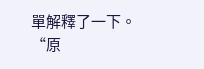單解釋了一下。
“原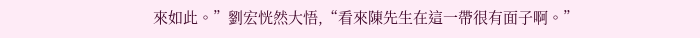來如此。”劉宏恍然大悟,“看來陳先生在這一帶很有面子啊。”